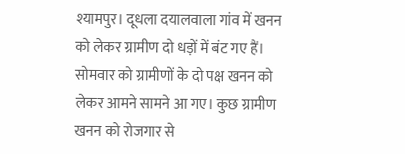श्यामपुर। दूधला दयालवाला गांव में खनन को लेकर ग्रामीण दो धड़ों में बंट गए हैं। सोमवार को ग्रामीणों के दो पक्ष खनन को लेकर आमने सामने आ गए। कुछ ग्रामीण खनन को रोजगार से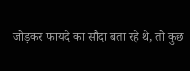जोड़कर फायदे का सौदा बता रहे थे, तो कुछ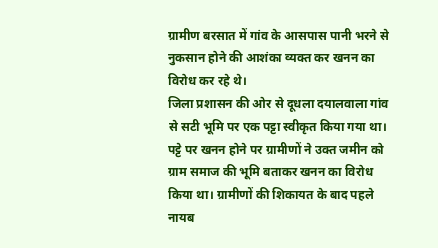ग्रामीण बरसात में गांव के आसपास पानी भरने से नुकसान होने की आशंका व्यक्त कर खनन का विरोध कर रहे थे।
जिला प्रशासन की ओर से दूधला दयालवाला गांव से सटी भूमि पर एक पट्टा स्वीकृत किया गया था। पट्टे पर खनन होने पर ग्रामीणों ने उक्त जमीन को ग्राम समाज की भूमि बताकर खनन का विरोध किया था। ग्रामीणों की शिकायत के बाद पहले नायब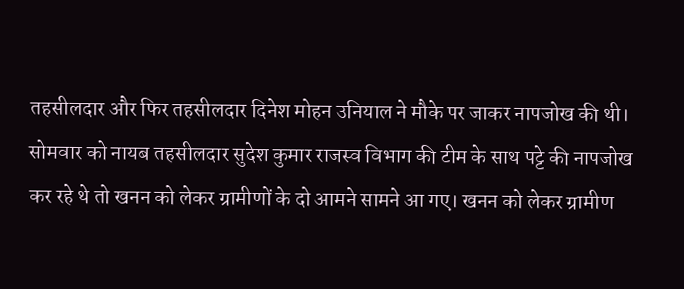तहसीलदार और फिर तहसीलदार दिनेश मोहन उनियाल ने मौके पर जाकर नापजोख की थी। सोमवार को नायब तहसीलदार सुदेश कुमार राजस्व विभाग की टीम के साथ पट्टे की नापजोख कर रहे थे तो खनन को लेकर ग्रामीणों के दो आमने सामने आ गए। खनन को लेकर ग्रामीण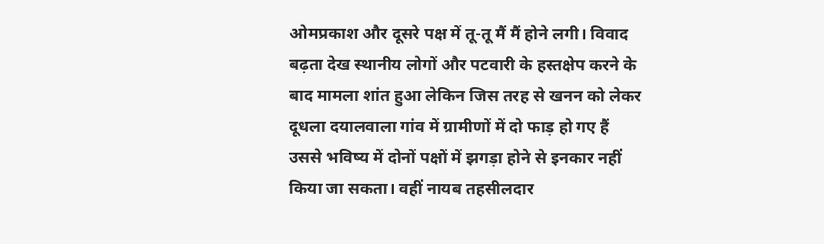ओमप्रकाश और दूसरे पक्ष में तू-तू मैं मैं होने लगी। विवाद बढ़ता देख स्थानीय लोगों और पटवारी के हस्तक्षेप करने के बाद मामला शांत हुआ लेकिन जिस तरह से खनन को लेकर दूधला दयालवाला गांव में ग्रामीणों में दो फाड़ हो गए हैं उससे भविष्य में दोनों पक्षों में झगड़ा होने से इनकार नहीं किया जा सकता। वहीं नायब तहसीलदार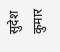सुदेश कुमार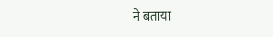ने बताया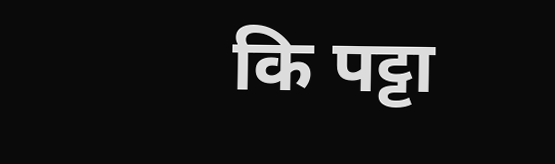कि पट्टा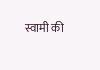स्वामी की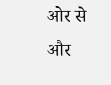ओर से और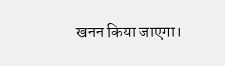खनन किया जाएगा।